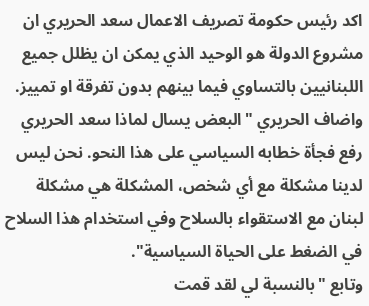اكد رئيس حكومة تصريف الاعمال سعد الحريري ان مشروع الدولة هو الوحيد الذي يمكن ان يظلل جميع اللبنانيين بالتساوي فيما بينهم بدون تفرقة او تمييز.
واضاف الحريري "البعض يسال لماذا سعد الحريري رفع فجأة خطابه السياسي على هذا النحو. نحن ليس لدينا مشكلة مع أي شخص، المشكلة هي مشكلة لبنان مع الاستقواء بالسلاح وفي استخدام هذا السلاح في الضغط على الحياة السياسية".
وتابع "بالنسبة لي لقد قمت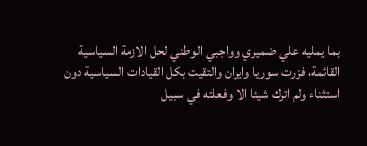بما يمليه علي ضميري وواجبي الوطني لحل الازمة السياسية القائمة، فزرت سوريا وايران والتقيت بكل القيادات السياسية دون استثناء ولم اترك شيئا الا وفعلته في سبيل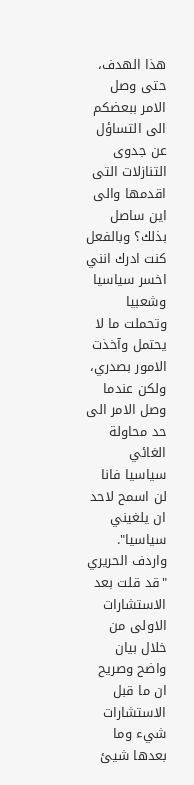هذا الهدف، حتى وصل الامر ببعضكم الى التساؤل عن جدوى التنازلات التى اقدمها والى اين ساصل بذلك؟ وبالفعل كنت ادرك انني اخسر سياسيا وشعبيا وتحملت ما لا يحتمل وآخذت الامور بصدري، ولكن عندما وصل الامر الى حد محاولة الغائي سياسيا فانا لن اسمح لاحد ان يلغيني سياسيا".
واردف الحريري "قد قلت بعد الاستشارات الاولى من خلال بيان واضح وصريح ان ما قبل الاستشارات شيء وما بعدها شيئ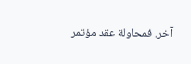آخر. فمحاولة عقد مؤتمر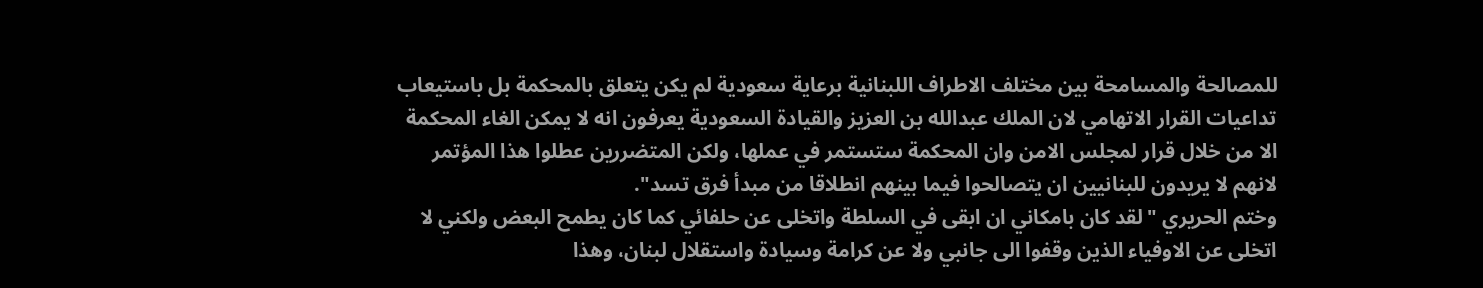للمصالحة والمسامحة بين مختلف الاطراف اللبنانية برعاية سعودية لم يكن يتعلق بالمحكمة بل باستيعاب تداعيات القرار الاتهامي لان الملك عبدالله بن العزيز والقيادة السعودية يعرفون انه لا يمكن الغاء المحكمة الا من خلال قرار لمجلس الامن وان المحكمة ستستمر في عملها، ولكن المتضررين عطلوا هذا المؤتمر لانهم لا يريدون للبنانيين ان يتصالحوا فيما بينهم انطلاقا من مبدأ فرق تسد".
وختم الحريري "لقد كان بامكاني ان ابقى في السلطة واتخلى عن حلفائي كما كان يطمح البعض ولكني لا اتخلى عن الاوفياء الذين وقفوا الى جانبي ولا عن كرامة وسيادة واستقلال لبنان، وهذا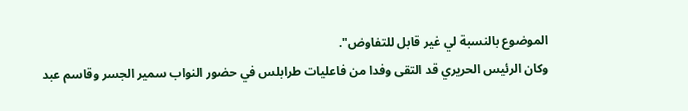الموضوع بالنسبة لي غير قابل للتفاوض".
وكان الرئيس الحريري قد التقى وفدا من فاعليات طرابلس في حضور النواب سمير الجسر وقاسم عبد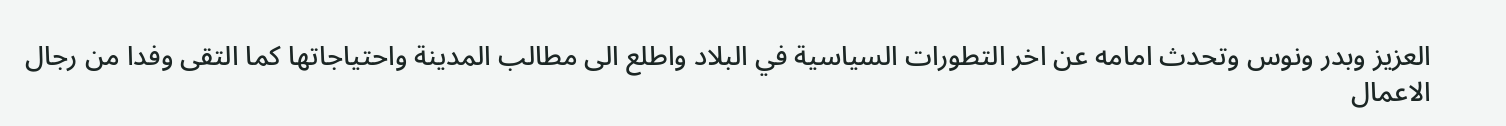العزيز وبدر ونوس وتحدث امامه عن اخر التطورات السياسية في البلاد واطلع الى مطالب المدينة واحتياجاتها كما التقى وفدا من رجال الاعمال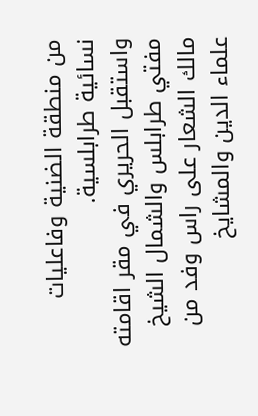من منطقة الضنية وفاعليات نسائية طرابلسية.
واستقبل الحريري في مقر اقامته مفتي طرابلس والشمال الشيخ مالك الشعار على راس وفد من علماء الدين والمشايخ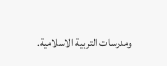ومدرسات التربية الاسلامية.